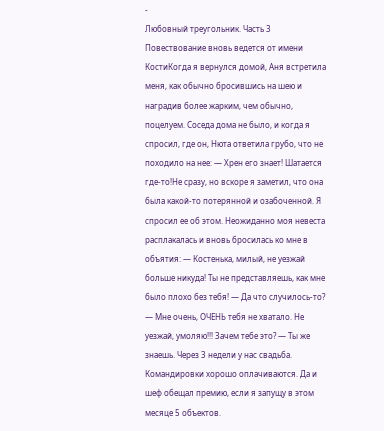-
Любовный треугольник. Часть 3
Повествование вновь ведется от имени КостиКогда я вернулся домой, Аня встретила меня, как обычно бросившись на шею и наградив более жарким, чем обычно, поцелуем. Соседа дома не было, и когда я спросил, где он, Нюта ответила грубо, что не походило на нее: — Хрен его знает! Шатается где-то!Не сразу, но вскоре я заметил, что она была какой-то потерянной и озабоченной. Я спросил ее об этом. Неожиданно моя невеста расплакалась и вновь бросилась ко мне в объятия: — Костенька, милый, не уезжай больше никуда! Ты не представляешь, как мне было плохо без тебя! — Да что случилось-то? — Мне очень, ОЧЕНЬ тебя не хватало. Не уезжай, умоляю!!! Зачем тебе это? — Ты же знаешь. Через 3 недели у нас свадьба. Командировки хорошо оплачиваются. Да и шеф обещал премию, если я запущу в этом месяце 5 объектов.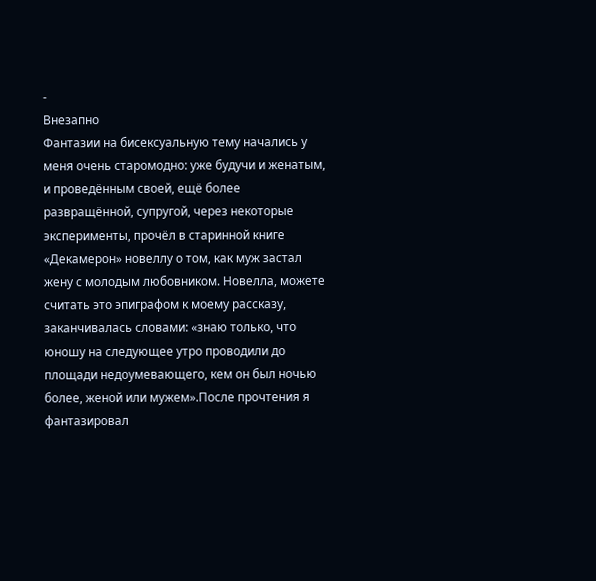-
Внезапно
Фантазии на бисексуальную тему начались у меня очень старомодно: уже будучи и женатым, и проведённым своей, ещё более развращённой, супругой, через некоторые эксперименты, прочёл в старинной книге «Декамерон» новеллу о том, как муж застал жену с молодым любовником. Новелла, можете считать это эпиграфом к моему рассказу, заканчивалась словами: «знаю только, что юношу на следующее утро проводили до площади недоумевающего, кем он был ночью более, женой или мужем».После прочтения я фантазировал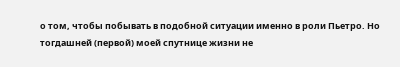о том, чтобы побывать в подобной ситуации именно в роли Пьетро. Но тогдашней (первой) моей спутнице жизни не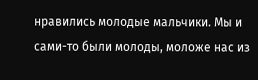нравились молодые мальчики. Мы и сами-то были молоды, моложе нас из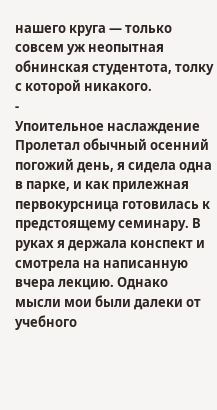нашего круга — только совсем уж неопытная обнинская студентота, толку с которой никакого.
-
Упоительное наслаждение
Пролетал обычный осенний погожий день, я сидела одна в парке, и как прилежная первокурсница готовилась к предстоящему семинару. В руках я держала конспект и смотрела на написанную вчера лекцию. Однако мысли мои были далеки от учебного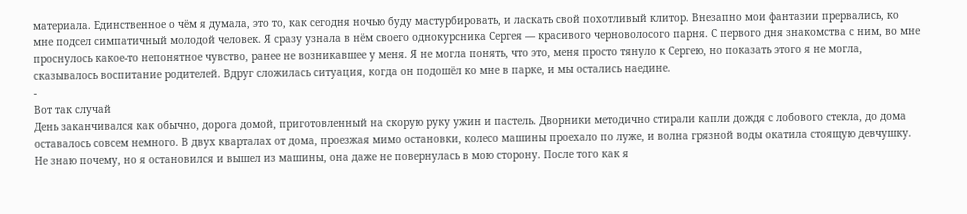материала. Единственное о чём я думала, это то, как сегодня ночью буду мастурбировать, и ласкать свой похотливый клитор. Внезапно мои фантазии прервались, ко мне подсел симпатичный молодой человек. Я сразу узнала в нём своего однокурсника Сергея — красивого черноволосого парня. С первого дня знакомства с ним, во мне проснулось какое-то непонятное чувство, ранее не возникавшее у меня. Я не могла понять, что это, меня просто тянуло к Сергею, но показать этого я не могла, сказывалось воспитание родителей. Вдруг сложилась ситуация, когда он подошёл ко мне в парке, и мы остались наедине.
-
Вот так случай
День заканчивался как обычно, дорога домой, приготовленный на скорую руку ужин и пастель. Дворники методично стирали капли дождя с лобового стекла, до дома оставалось совсем немного. В двух кварталах от дома, проезжая мимо остановки, колесо машины проехало по луже, и волна грязной воды окатила стоящую девчушку. Не знаю почему, но я остановился и вышел из машины, она даже не повернулась в мою сторону. После того как я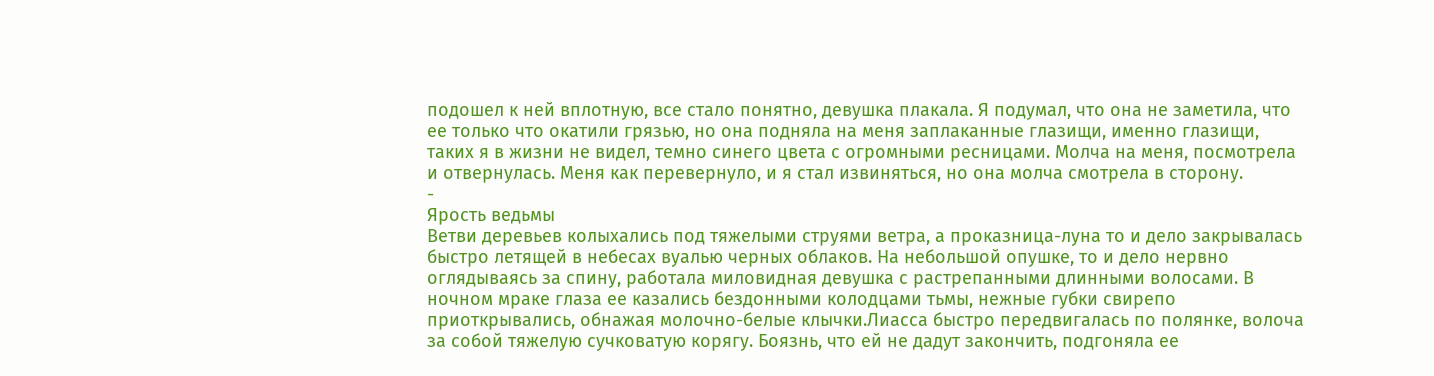подошел к ней вплотную, все стало понятно, девушка плакала. Я подумал, что она не заметила, что ее только что окатили грязью, но она подняла на меня заплаканные глазищи, именно глазищи, таких я в жизни не видел, темно синего цвета с огромными ресницами. Молча на меня, посмотрела и отвернулась. Меня как перевернуло, и я стал извиняться, но она молча смотрела в сторону.
-
Ярость ведьмы
Ветви деревьев колыхались под тяжелыми струями ветра, а проказница-луна то и дело закрывалась быстро летящей в небесах вуалью черных облаков. На небольшой опушке, то и дело нервно оглядываясь за спину, работала миловидная девушка с растрепанными длинными волосами. В ночном мраке глаза ее казались бездонными колодцами тьмы, нежные губки свирепо приоткрывались, обнажая молочно-белые клычки.Лиасса быстро передвигалась по полянке, волоча за собой тяжелую сучковатую корягу. Боязнь, что ей не дадут закончить, подгоняла ее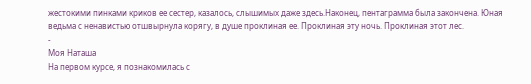жестокими пинками криков ее сестер, казалось, слышимых даже здесь.Наконец, пентаграмма была закончена. Юная ведьма с ненавистью отшвырнула корягу, в душе проклиная ее. Проклиная эту ночь. Проклиная этот лес.
-
Моя Наташа
На первом курсе, я познакомилась с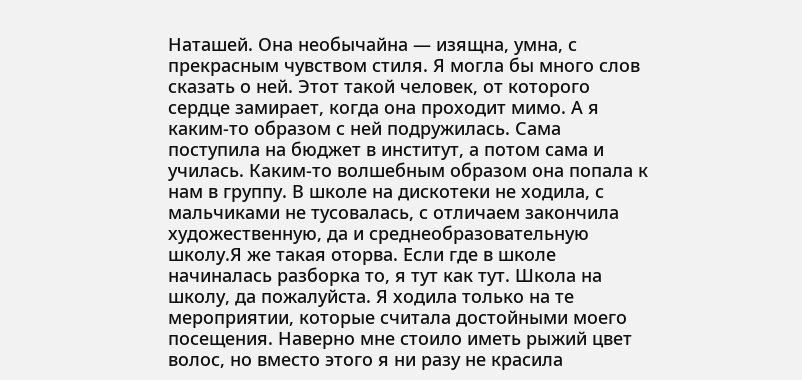Наташей. Она необычайна — изящна, умна, с прекрасным чувством стиля. Я могла бы много слов сказать о ней. Этот такой человек, от которого сердце замирает, когда она проходит мимо. А я каким-то образом с ней подружилась. Сама поступила на бюджет в институт, а потом сама и училась. Каким-то волшебным образом она попала к нам в группу. В школе на дискотеки не ходила, с мальчиками не тусовалась, с отличаем закончила художественную, да и среднеобразовательную школу.Я же такая оторва. Если где в школе начиналась разборка то, я тут как тут. Школа на школу, да пожалуйста. Я ходила только на те мероприятии, которые считала достойными моего посещения. Наверно мне стоило иметь рыжий цвет волос, но вместо этого я ни разу не красила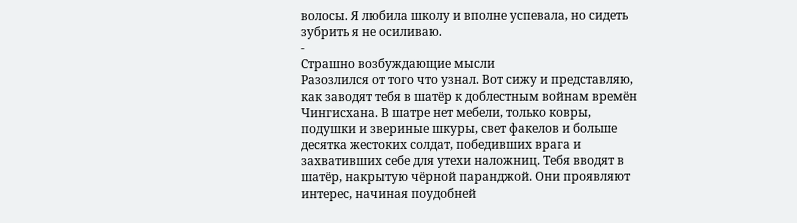волосы. Я любила школу и вполне успевала, но сидеть зубрить я не осиливаю.
-
Страшно возбуждающие мысли
Разозлился от того что узнал. Вот сижу и представляю, как заводят тебя в шатёр к доблестным войнам времён Чингисхана. В шатре нет мебели, только ковры, подушки и звериные шкуры, свет факелов и больше десятка жестоких солдат, победивших врага и захвативших себе для утехи наложниц. Тебя вводят в шатёр, накрытую чёрной паранджой. Они проявляют интерес, начиная поудобней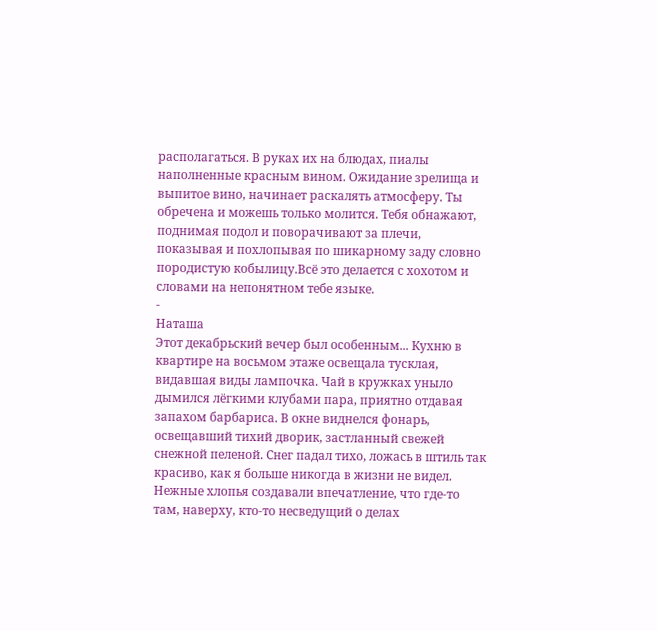располагаться. В руках их на блюдах, пиалы наполненные красным вином. Ожидание зрелища и выпитое вино, начинает раскалять атмосферу. Ты обречена и можешь только молится. Тебя обнажают, поднимая подол и поворачивают за плечи, показывая и похлопывая по шикарному заду словно породистую кобылицу.Всё это делается с хохотом и словами на непонятном тебе языке.
-
Наташа
Этот декабрьский вечер был особенным... Кухню в квартире на восьмом этаже освещала тусклая, видавшая виды лампочка. Чай в кружках уныло дымился лёгкими клубами пара, приятно отдавая запахом барбариса. В окне виднелся фонарь, освещавший тихий дворик, застланный свежей снежной пеленой. Снег падал тихо, ложась в штиль так красиво, как я больше никогда в жизни не видел. Нежные хлопья создавали впечатление, что где-то там, наверху, кто-то несведущий о делах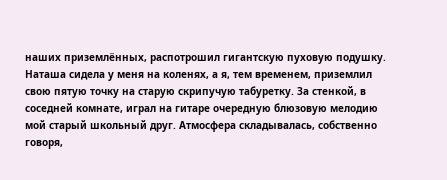наших приземлённых, распотрошил гигантскую пуховую подушку. Наташа сидела у меня на коленях, а я, тем временем, приземлил свою пятую точку на старую скрипучую табуретку. За стенкой, в соседней комнате, играл на гитаре очередную блюзовую мелодию мой старый школьный друг. Атмосфера складывалась, собственно говоря,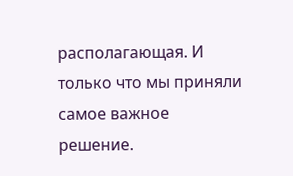располагающая. И только что мы приняли самое важное решение.